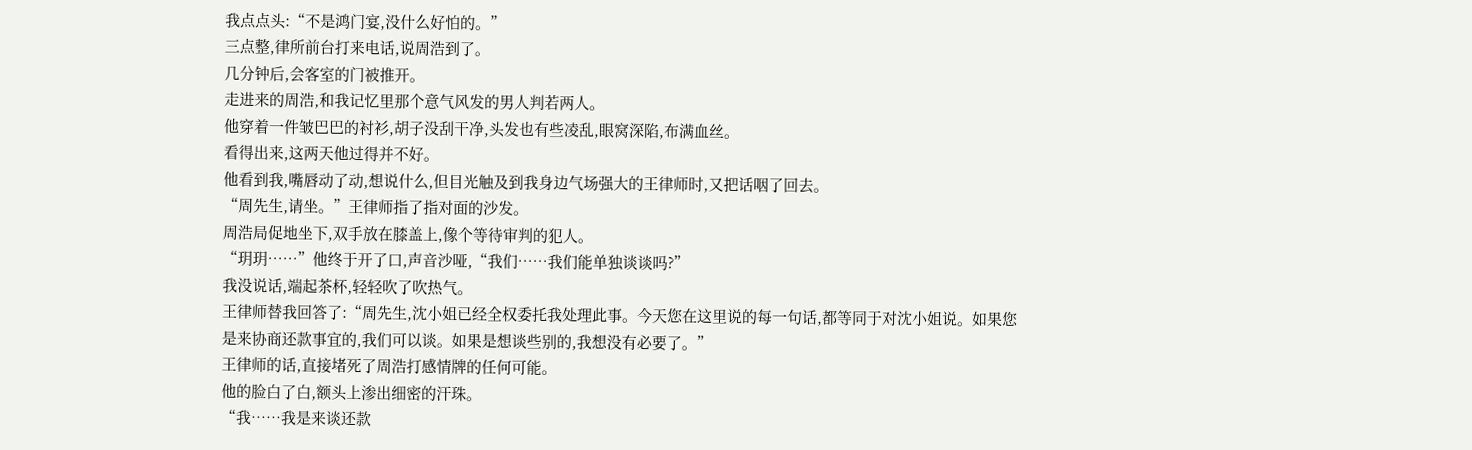我点点头:“不是鸿门宴,没什么好怕的。”
三点整,律所前台打来电话,说周浩到了。
几分钟后,会客室的门被推开。
走进来的周浩,和我记忆里那个意气风发的男人判若两人。
他穿着一件皱巴巴的衬衫,胡子没刮干净,头发也有些凌乱,眼窝深陷,布满血丝。
看得出来,这两天他过得并不好。
他看到我,嘴唇动了动,想说什么,但目光触及到我身边气场强大的王律师时,又把话咽了回去。
“周先生,请坐。”王律师指了指对面的沙发。
周浩局促地坐下,双手放在膝盖上,像个等待审判的犯人。
“玥玥……”他终于开了口,声音沙哑,“我们……我们能单独谈谈吗?”
我没说话,端起茶杯,轻轻吹了吹热气。
王律师替我回答了:“周先生,沈小姐已经全权委托我处理此事。今天您在这里说的每一句话,都等同于对沈小姐说。如果您是来协商还款事宜的,我们可以谈。如果是想谈些别的,我想没有必要了。”
王律师的话,直接堵死了周浩打感情牌的任何可能。
他的脸白了白,额头上渗出细密的汗珠。
“我……我是来谈还款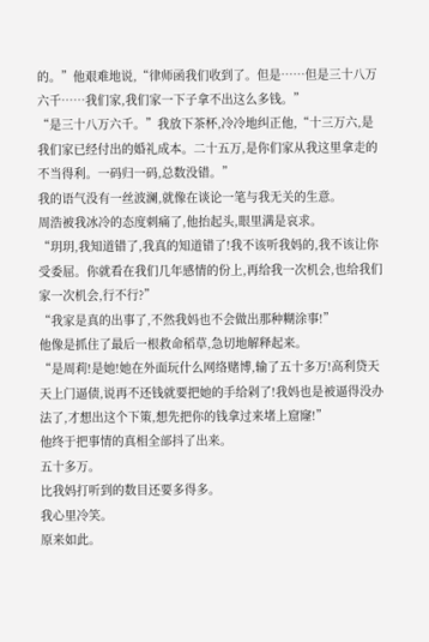的。”他艰难地说,“律师函我们收到了。但是……但是三十八万六千……我们家,我们家一下子拿不出这么多钱。”
“是三十八万六千。”我放下茶杯,冷冷地纠正他,“十三万六,是我们家已经付出的婚礼成本。二十五万,是你们家从我这里拿走的不当得利。一码归一码,总数没错。”
我的语气没有一丝波澜,就像在谈论一笔与我无关的生意。
周浩被我冰冷的态度刺痛了,他抬起头,眼里满是哀求。
“玥玥,我知道错了,我真的知道错了!我不该听我妈的,我不该让你受委屈。你就看在我们几年感情的份上,再给我一次机会,也给我们家一次机会,行不行?”
“我家是真的出事了,不然我妈也不会做出那种糊涂事!”
他像是抓住了最后一根救命稻草,急切地解释起来。
“是周莉!是她!她在外面玩什么网络赌博,输了五十多万!高利贷天天上门逼债,说再不还钱就要把她的手给剁了!我妈也是被逼得没办法了,才想出这个下策,想先把你的钱拿过来堵上窟窿!”
他终于把事情的真相全部抖了出来。
五十多万。
比我妈打听到的数目还要多得多。
我心里冷笑。
原来如此。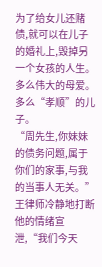为了给女儿还赌债,就可以在儿子的婚礼上,毁掉另一个女孩的人生。
多么伟大的母爱。
多么“孝顺”的儿子。
“周先生,你妹妹的债务问题,属于你们的家事,与我的当事人无关。”王律师冷静地打断他的情绪宣泄,“我们今天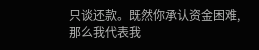只谈还款。既然你承认资金困难,那么我代表我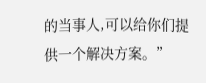的当事人,可以给你们提供一个解决方案。”